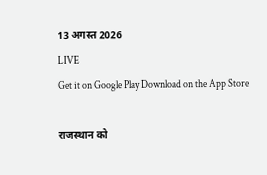13 अगस्त 2026
LIVE
Get it on Google Play Download on the App Store

राजस्थान को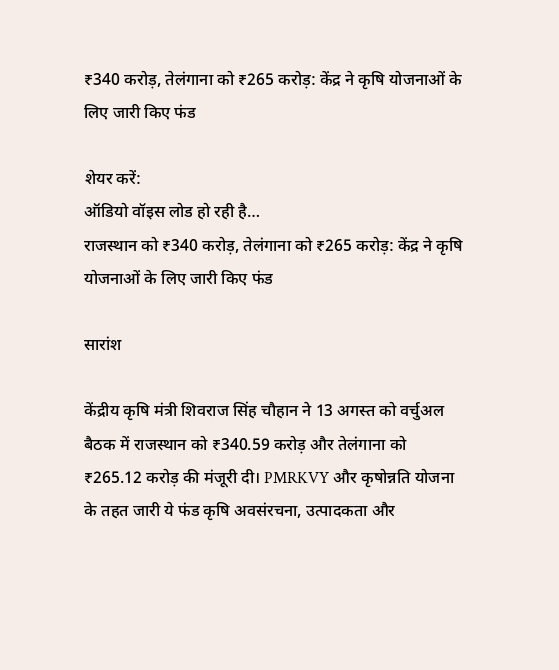₹340 करोड़, तेलंगाना को ₹265 करोड़: केंद्र ने कृषि योजनाओं के लिए जारी किए फंड

शेयर करें:
ऑडियो वॉइस लोड हो रही है…
राजस्थान को ₹340 करोड़, तेलंगाना को ₹265 करोड़: केंद्र ने कृषि योजनाओं के लिए जारी किए फंड

सारांश

केंद्रीय कृषि मंत्री शिवराज सिंह चौहान ने 13 अगस्त को वर्चुअल बैठक में राजस्थान को ₹340.59 करोड़ और तेलंगाना को ₹265.12 करोड़ की मंजूरी दी। PMRKVY और कृषोन्नति योजना के तहत जारी ये फंड कृषि अवसंरचना, उत्पादकता और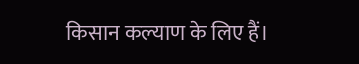किसान कल्याण के लिए हैं।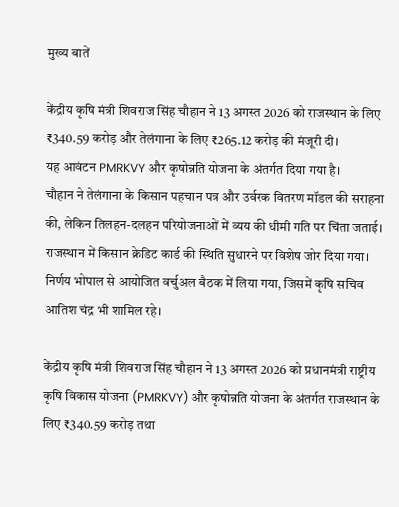मुख्य बातें

केंद्रीय कृषि मंत्री शिवराज सिंह चौहान ने 13 अगस्त 2026 को राजस्थान के लिए ₹340.59 करोड़ और तेलंगाना के लिए ₹265.12 करोड़ की मंजूरी दी।
यह आवंटन PMRKVY और कृषोन्नति योजना के अंतर्गत दिया गया है।
चौहान ने तेलंगाना के किसान पहचान पत्र और उर्वरक वितरण मॉडल की सराहना की, लेकिन तिलहन-दलहन परियोजनाओं में व्यय की धीमी गति पर चिंता जताई।
राजस्थान में किसान क्रेडिट कार्ड की स्थिति सुधारने पर विशेष जोर दिया गया।
निर्णय भोपाल से आयोजित वर्चुअल बैठक में लिया गया, जिसमें कृषि सचिव आतिश चंद्र भी शामिल रहे।

केंद्रीय कृषि मंत्री शिवराज सिंह चौहान ने 13 अगस्त 2026 को प्रधानमंत्री राष्ट्रीय कृषि विकास योजना (PMRKVY) और कृषोन्नति योजना के अंतर्गत राजस्थान के लिए ₹340.59 करोड़ तथा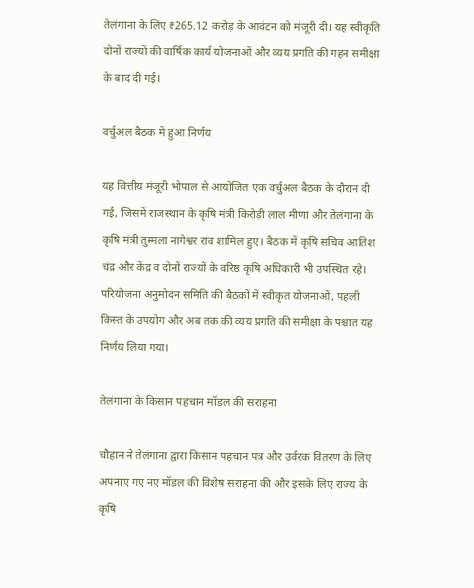तेलंगाना के लिए ₹265.12 करोड़ के आवंटन को मंजूरी दी। यह स्वीकृति दोनों राज्यों की वार्षिक कार्य योजनाओं और व्यय प्रगति की गहन समीक्षा के बाद दी गई।

वर्चुअल बैठक में हुआ निर्णय

यह वित्तीय मंजूरी भोपाल से आयोजित एक वर्चुअल बैठक के दौरान दी गई, जिसमें राजस्थान के कृषि मंत्री किरोड़ी लाल मीणा और तेलंगाना के कृषि मंत्री तुम्मला नागेश्वर राव शामिल हुए। बैठक में कृषि सचिव आतिश चंद्र और केंद्र व दोनों राज्यों के वरिष्ठ कृषि अधिकारी भी उपस्थित रहे। परियोजना अनुमोदन समिति की बैठकों में स्वीकृत योजनाओं, पहली किस्त के उपयोग और अब तक की व्यय प्रगति की समीक्षा के पश्चात यह निर्णय लिया गया।

तेलंगाना के किसान पहचान मॉडल की सराहना

चौहान ने तेलंगाना द्वारा किसान पहचान पत्र और उर्वरक वितरण के लिए अपनाए गए नए मॉडल की विशेष सराहना की और इसके लिए राज्य के कृषि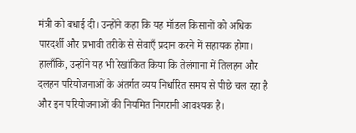मंत्री को बधाई दी। उन्होंने कहा कि यह मॉडल किसानों को अधिक पारदर्शी और प्रभावी तरीके से सेवाएँ प्रदान करने में सहायक होगा। हालाँकि, उन्होंने यह भी रेखांकित किया कि तेलंगाना में तिलहन और दलहन परियोजनाओं के अंतर्गत व्यय निर्धारित समय से पीछे चल रहा है और इन परियोजनाओं की नियमित निगरानी आवश्यक है।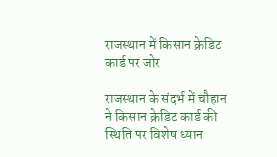राजस्थान में किसान क्रेडिट कार्ड पर जोर

राजस्थान के संदर्भ में चौहान ने किसान क्रेडिट कार्ड की स्थिति पर विशेष ध्यान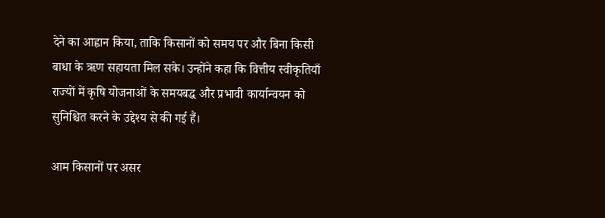देने का आह्वान किया, ताकि किसानों को समय पर और बिना किसी बाधा के ऋण सहायता मिल सके। उन्होंने कहा कि वित्तीय स्वीकृतियाँ राज्यों में कृषि योजनाओं के समयबद्ध और प्रभावी कार्यान्वयन को सुनिश्चित करने के उद्देश्य से की गई हैं।

आम किसानों पर असर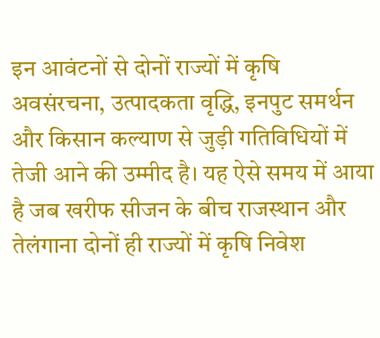इन आवंटनों से दोनों राज्यों में कृषि अवसंरचना, उत्पादकता वृद्धि, इनपुट समर्थन और किसान कल्याण से जुड़ी गतिविधियों में तेजी आने की उम्मीद है। यह ऐसे समय में आया है जब खरीफ सीजन के बीच राजस्थान और तेलंगाना दोनों ही राज्यों में कृषि निवेश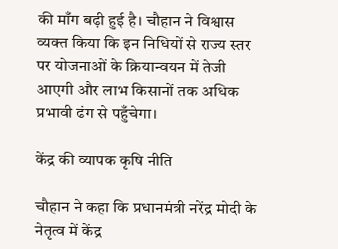की माँग बढ़ी हुई है। चौहान ने विश्वास व्यक्त किया कि इन निधियों से राज्य स्तर पर योजनाओं के क्रियान्वयन में तेजी आएगी और लाभ किसानों तक अधिक प्रभावी ढंग से पहुँचेगा।

केंद्र की व्यापक कृषि नीति

चौहान ने कहा कि प्रधानमंत्री नरेंद्र मोदी के नेतृत्व में केंद्र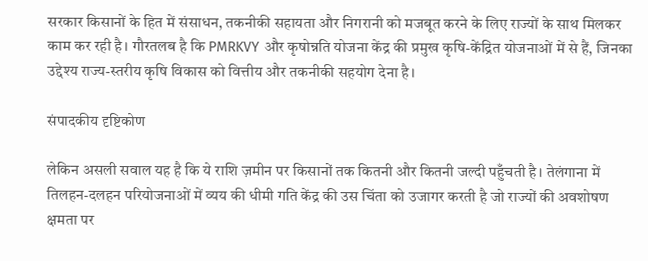सरकार किसानों के हित में संसाधन, तकनीकी सहायता और निगरानी को मजबूत करने के लिए राज्यों के साथ मिलकर काम कर रही है। गौरतलब है कि PMRKVY और कृषोन्नति योजना केंद्र की प्रमुख कृषि-केंद्रित योजनाओं में से हैं, जिनका उद्देश्य राज्य-स्तरीय कृषि विकास को वित्तीय और तकनीकी सहयोग देना है।

संपादकीय दृष्टिकोण

लेकिन असली सवाल यह है कि ये राशि ज़मीन पर किसानों तक कितनी और कितनी जल्दी पहुँचती है। तेलंगाना में तिलहन-दलहन परियोजनाओं में व्यय की धीमी गति केंद्र की उस चिंता को उजागर करती है जो राज्यों की अवशोषण क्षमता पर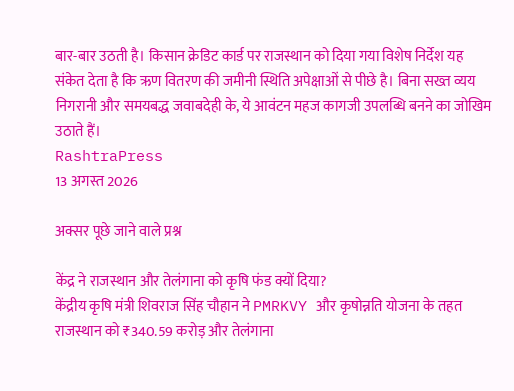बार-बार उठती है। किसान क्रेडिट कार्ड पर राजस्थान को दिया गया विशेष निर्देश यह संकेत देता है कि ऋण वितरण की जमीनी स्थिति अपेक्षाओं से पीछे है। बिना सख्त व्यय निगरानी और समयबद्ध जवाबदेही के, ये आवंटन महज कागजी उपलब्धि बनने का जोखिम उठाते हैं।
RashtraPress
13 अगस्त 2026

अक्सर पूछे जाने वाले प्रश्न

केंद्र ने राजस्थान और तेलंगाना को कृषि फंड क्यों दिया?
केंद्रीय कृषि मंत्री शिवराज सिंह चौहान ने PMRKVY और कृषोन्नति योजना के तहत राजस्थान को ₹340.59 करोड़ और तेलंगाना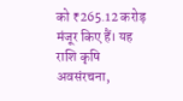को ₹265.12 करोड़ मंजूर किए हैं। यह राशि कृषि अवसंरचना,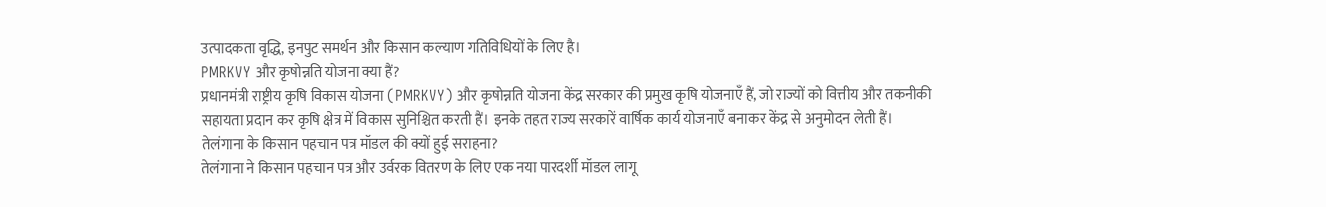उत्पादकता वृद्धि, इनपुट समर्थन और किसान कल्याण गतिविधियों के लिए है।
PMRKVY और कृषोन्नति योजना क्या हैं?
प्रधानमंत्री राष्ट्रीय कृषि विकास योजना (PMRKVY) और कृषोन्नति योजना केंद्र सरकार की प्रमुख कृषि योजनाएँ हैं, जो राज्यों को वित्तीय और तकनीकी सहायता प्रदान कर कृषि क्षेत्र में विकास सुनिश्चित करती हैं। इनके तहत राज्य सरकारें वार्षिक कार्य योजनाएँ बनाकर केंद्र से अनुमोदन लेती हैं।
तेलंगाना के किसान पहचान पत्र मॉडल की क्यों हुई सराहना?
तेलंगाना ने किसान पहचान पत्र और उर्वरक वितरण के लिए एक नया पारदर्शी मॉडल लागू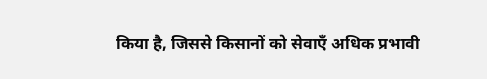किया है, जिससे किसानों को सेवाएँ अधिक प्रभावी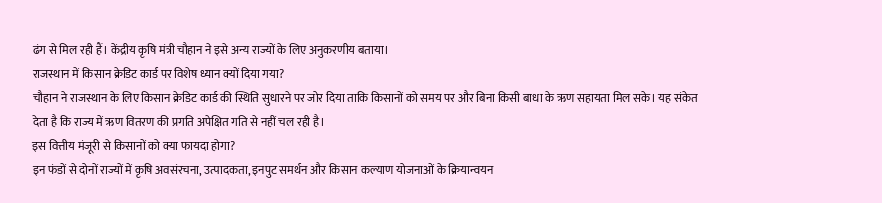ढंग से मिल रही हैं। केंद्रीय कृषि मंत्री चौहान ने इसे अन्य राज्यों के लिए अनुकरणीय बताया।
राजस्थान में किसान क्रेडिट कार्ड पर विशेष ध्यान क्यों दिया गया?
चौहान ने राजस्थान के लिए किसान क्रेडिट कार्ड की स्थिति सुधारने पर जोर दिया ताकि किसानों को समय पर और बिना किसी बाधा के ऋण सहायता मिल सके। यह संकेत देता है कि राज्य में ऋण वितरण की प्रगति अपेक्षित गति से नहीं चल रही है।
इस वित्तीय मंजूरी से किसानों को क्या फायदा होगा?
इन फंडों से दोनों राज्यों में कृषि अवसंरचना, उत्पादकता, इनपुट समर्थन और किसान कल्याण योजनाओं के क्रियान्वयन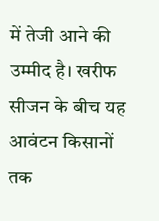में तेजी आने की उम्मीद है। खरीफ सीजन के बीच यह आवंटन किसानों तक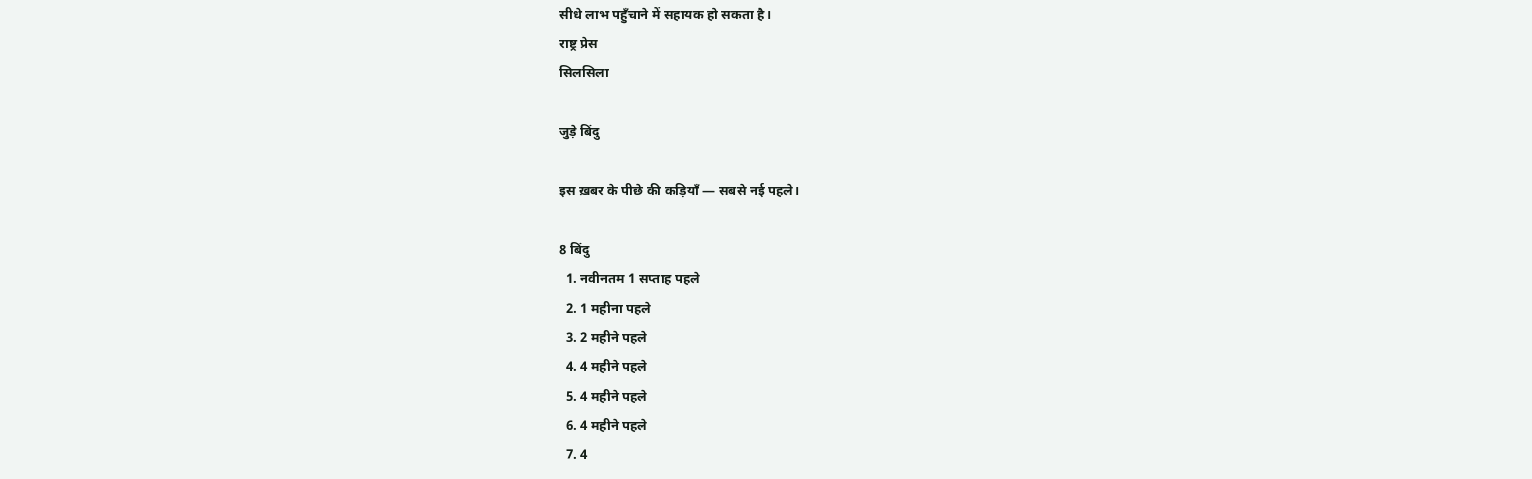सीधे लाभ पहुँचाने में सहायक हो सकता है।
राष्ट्र प्रेस
सिलसिला

जुड़े बिंदु

इस ख़बर के पीछे की कड़ियाँ — सबसे नई पहले।

8 बिंदु
  1. नवीनतम 1 सप्ताह पहले
  2. 1 महीना पहले
  3. 2 महीने पहले
  4. 4 महीने पहले
  5. 4 महीने पहले
  6. 4 महीने पहले
  7. 4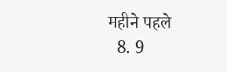महीने पहले
  8. 9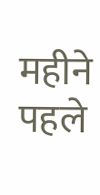महीने पहले